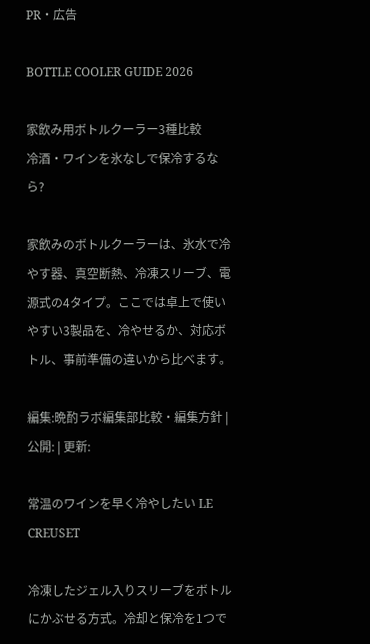PR・広告

BOTTLE COOLER GUIDE 2026

家飲み用ボトルクーラー3種比較
冷酒・ワインを氷なしで保冷するなら?

家飲みのボトルクーラーは、氷水で冷やす器、真空断熱、冷凍スリーブ、電源式の4タイプ。ここでは卓上で使いやすい3製品を、冷やせるか、対応ボトル、事前準備の違いから比べます。

編集:晩酌ラボ編集部比較・編集方針 | 公開: | 更新:

常温のワインを早く冷やしたい LE CREUSET

冷凍したジェル入りスリーブをボトルにかぶせる方式。冷却と保冷を1つで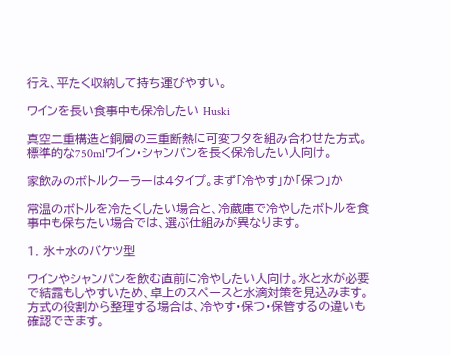行え、平たく収納して持ち運びやすい。

ワインを長い食事中も保冷したい Huski

真空二重構造と銅層の三重断熱に可変フタを組み合わせた方式。標準的な750mlワイン・シャンパンを長く保冷したい人向け。

家飲みのボトルクーラーは4タイプ。まず「冷やす」か「保つ」か

常温のボトルを冷たくしたい場合と、冷蔵庫で冷やしたボトルを食事中も保ちたい場合では、選ぶ仕組みが異なります。

1. 氷+水のバケツ型

ワインやシャンパンを飲む直前に冷やしたい人向け。氷と水が必要で結露もしやすいため、卓上のスペースと水滴対策を見込みます。方式の役割から整理する場合は、冷やす・保つ・保管するの違いも確認できます。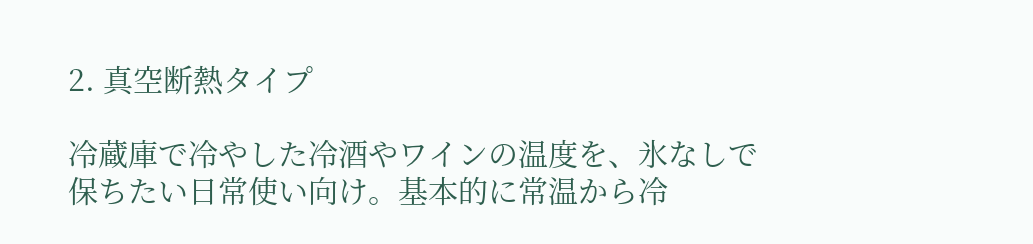2. 真空断熱タイプ

冷蔵庫で冷やした冷酒やワインの温度を、氷なしで保ちたい日常使い向け。基本的に常温から冷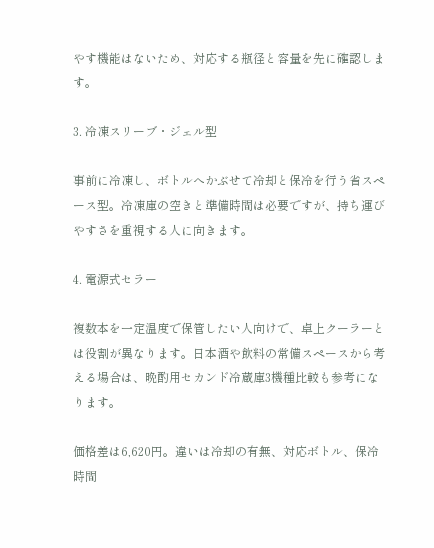やす機能はないため、対応する瓶径と容量を先に確認します。

3. 冷凍スリーブ・ジェル型

事前に冷凍し、ボトルへかぶせて冷却と保冷を行う省スペース型。冷凍庫の空きと準備時間は必要ですが、持ち運びやすさを重視する人に向きます。

4. 電源式セラー

複数本を一定温度で保管したい人向けで、卓上クーラーとは役割が異なります。日本酒や飲料の常備スペースから考える場合は、晩酌用セカンド冷蔵庫3機種比較も参考になります。

価格差は6,620円。違いは冷却の有無、対応ボトル、保冷時間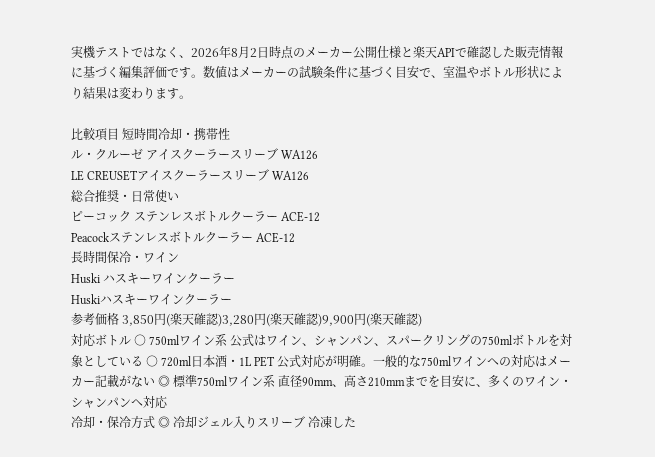実機テストではなく、2026年8月2日時点のメーカー公開仕様と楽天APIで確認した販売情報に基づく編集評価です。数値はメーカーの試験条件に基づく目安で、室温やボトル形状により結果は変わります。

比較項目 短時間冷却・携帯性
ル・クルーゼ アイスクーラースリーブ WA126
LE CREUSETアイスクーラースリーブ WA126
総合推奨・日常使い
ピーコック ステンレスボトルクーラー ACE-12
Peacockステンレスボトルクーラー ACE-12
長時間保冷・ワイン
Huski ハスキーワインクーラー
Huskiハスキーワインクーラー
参考価格 3,850円(楽天確認)3,280円(楽天確認)9,900円(楽天確認)
対応ボトル ○ 750mlワイン系 公式はワイン、シャンパン、スパークリングの750mlボトルを対象としている ○ 720ml日本酒・1L PET 公式対応が明確。一般的な750mlワインへの対応はメーカー記載がない ◎ 標準750mlワイン系 直径90mm、高さ210mmまでを目安に、多くのワイン・シャンパンへ対応
冷却・保冷方式 ◎ 冷却ジェル入りスリーブ 冷凍した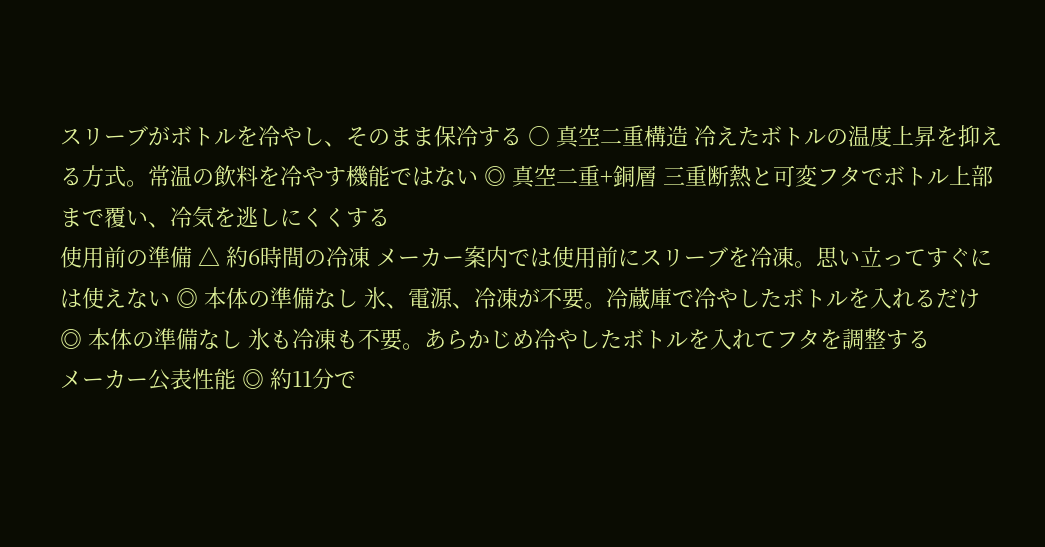スリーブがボトルを冷やし、そのまま保冷する ○ 真空二重構造 冷えたボトルの温度上昇を抑える方式。常温の飲料を冷やす機能ではない ◎ 真空二重+銅層 三重断熱と可変フタでボトル上部まで覆い、冷気を逃しにくくする
使用前の準備 △ 約6時間の冷凍 メーカー案内では使用前にスリーブを冷凍。思い立ってすぐには使えない ◎ 本体の準備なし 氷、電源、冷凍が不要。冷蔵庫で冷やしたボトルを入れるだけ ◎ 本体の準備なし 氷も冷凍も不要。あらかじめ冷やしたボトルを入れてフタを調整する
メーカー公表性能 ◎ 約11分で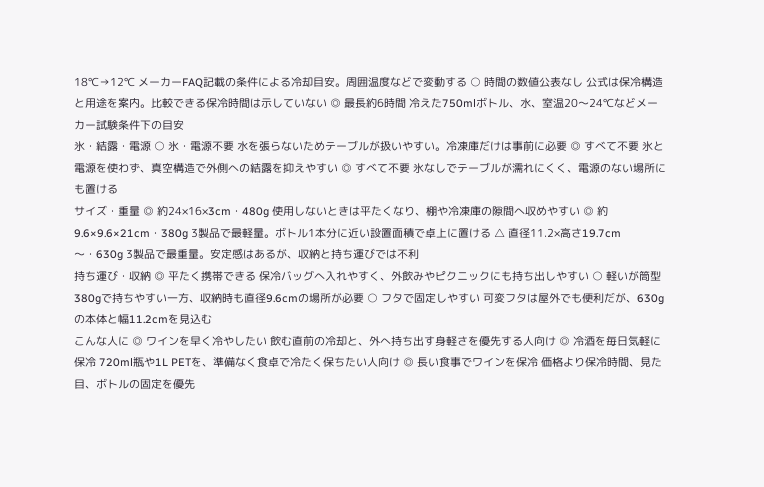18℃→12℃ メーカーFAQ記載の条件による冷却目安。周囲温度などで変動する ○ 時間の数値公表なし 公式は保冷構造と用途を案内。比較できる保冷時間は示していない ◎ 最長約6時間 冷えた750mlボトル、水、室温20〜24℃などメーカー試験条件下の目安
氷・結露・電源 ○ 氷・電源不要 水を張らないためテーブルが扱いやすい。冷凍庫だけは事前に必要 ◎ すべて不要 氷と電源を使わず、真空構造で外側への結露を抑えやすい ◎ すべて不要 氷なしでテーブルが濡れにくく、電源のない場所にも置ける
サイズ・重量 ◎ 約24×16×3cm・480g 使用しないときは平たくなり、棚や冷凍庫の隙間へ収めやすい ◎ 約9.6×9.6×21cm・380g 3製品で最軽量。ボトル1本分に近い設置面積で卓上に置ける △ 直径11.2×高さ19.7cm〜・630g 3製品で最重量。安定感はあるが、収納と持ち運びでは不利
持ち運び・収納 ◎ 平たく携帯できる 保冷バッグへ入れやすく、外飲みやピクニックにも持ち出しやすい ○ 軽いが筒型 380gで持ちやすい一方、収納時も直径9.6cmの場所が必要 ○ フタで固定しやすい 可変フタは屋外でも便利だが、630gの本体と幅11.2cmを見込む
こんな人に ◎ ワインを早く冷やしたい 飲む直前の冷却と、外へ持ち出す身軽さを優先する人向け ◎ 冷酒を毎日気軽に保冷 720ml瓶や1L PETを、準備なく食卓で冷たく保ちたい人向け ◎ 長い食事でワインを保冷 価格より保冷時間、見た目、ボトルの固定を優先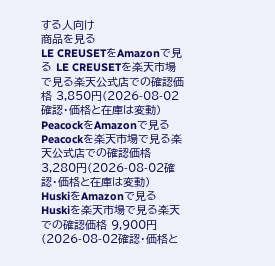する人向け
商品を見る
LE CREUSETをAmazonで見る LE CREUSETを楽天市場で見る楽天公式店での確認価格 3,850円(2026-08-02確認・価格と在庫は変動)
PeacockをAmazonで見る Peacockを楽天市場で見る楽天公式店での確認価格 3,280円(2026-08-02確認・価格と在庫は変動)
HuskiをAmazonで見る Huskiを楽天市場で見る楽天での確認価格 9,900円(2026-08-02確認・価格と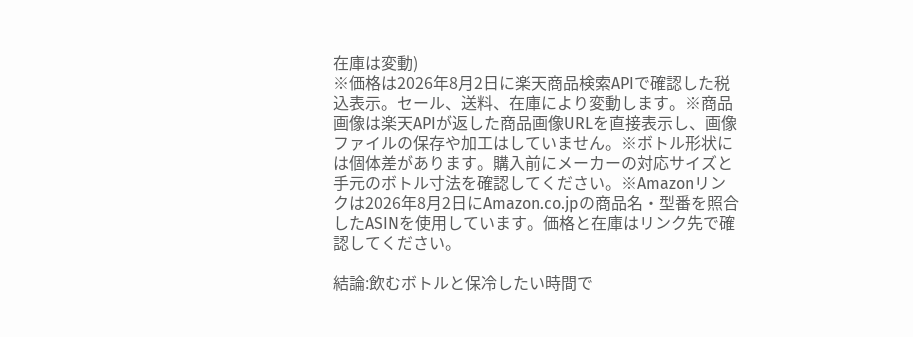在庫は変動)
※価格は2026年8月2日に楽天商品検索APIで確認した税込表示。セール、送料、在庫により変動します。※商品画像は楽天APIが返した商品画像URLを直接表示し、画像ファイルの保存や加工はしていません。※ボトル形状には個体差があります。購入前にメーカーの対応サイズと手元のボトル寸法を確認してください。※Amazonリンクは2026年8月2日にAmazon.co.jpの商品名・型番を照合したASINを使用しています。価格と在庫はリンク先で確認してください。

結論:飲むボトルと保冷したい時間で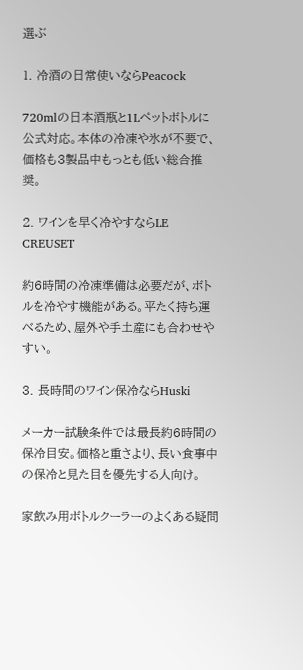選ぶ

1. 冷酒の日常使いならPeacock

720mlの日本酒瓶と1Lペットボトルに公式対応。本体の冷凍や氷が不要で、価格も3製品中もっとも低い総合推奨。

2. ワインを早く冷やすならLE CREUSET

約6時間の冷凍準備は必要だが、ボトルを冷やす機能がある。平たく持ち運べるため、屋外や手土産にも合わせやすい。

3. 長時間のワイン保冷ならHuski

メーカー試験条件では最長約6時間の保冷目安。価格と重さより、長い食事中の保冷と見た目を優先する人向け。

家飲み用ボトルクーラーのよくある疑問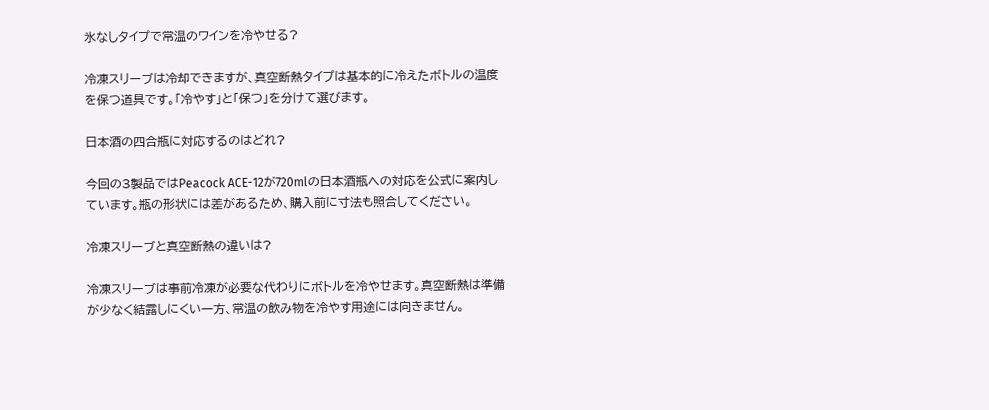氷なしタイプで常温のワインを冷やせる?

冷凍スリーブは冷却できますが、真空断熱タイプは基本的に冷えたボトルの温度を保つ道具です。「冷やす」と「保つ」を分けて選びます。

日本酒の四合瓶に対応するのはどれ?

今回の3製品ではPeacock ACE-12が720mlの日本酒瓶への対応を公式に案内しています。瓶の形状には差があるため、購入前に寸法も照合してください。

冷凍スリーブと真空断熱の違いは?

冷凍スリーブは事前冷凍が必要な代わりにボトルを冷やせます。真空断熱は準備が少なく結露しにくい一方、常温の飲み物を冷やす用途には向きません。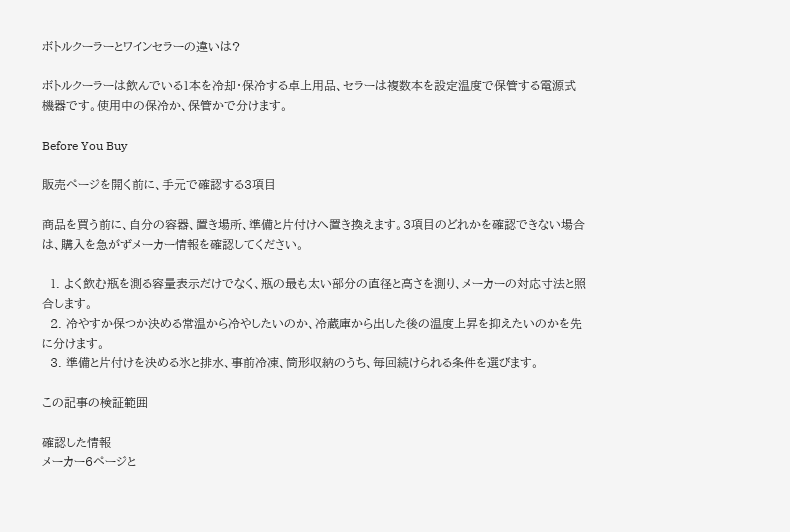ボトルクーラーとワインセラーの違いは?

ボトルクーラーは飲んでいる1本を冷却・保冷する卓上用品、セラーは複数本を設定温度で保管する電源式機器です。使用中の保冷か、保管かで分けます。

Before You Buy

販売ページを開く前に、手元で確認する3項目

商品を買う前に、自分の容器、置き場所、準備と片付けへ置き換えます。3項目のどれかを確認できない場合は、購入を急がずメーカー情報を確認してください。

  1. よく飲む瓶を測る容量表示だけでなく、瓶の最も太い部分の直径と高さを測り、メーカーの対応寸法と照合します。
  2. 冷やすか保つか決める常温から冷やしたいのか、冷蔵庫から出した後の温度上昇を抑えたいのかを先に分けます。
  3. 準備と片付けを決める氷と排水、事前冷凍、筒形収納のうち、毎回続けられる条件を選びます。

この記事の検証範囲

確認した情報
メーカー6ページと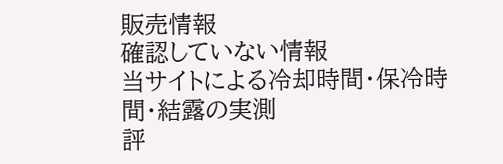販売情報
確認していない情報
当サイトによる冷却時間・保冷時間・結露の実測
評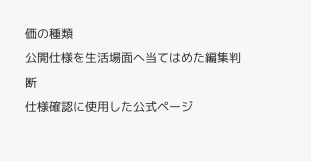価の種類
公開仕様を生活場面へ当てはめた編集判断
仕様確認に使用した公式ページ